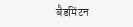बैडमिंटन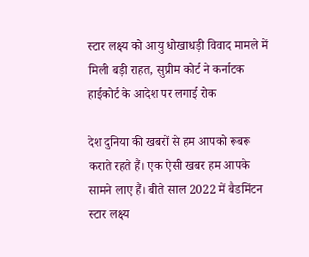स्टार लक्ष्य को आयु धोखाधड़ी विवाद मामले में मिली बड़ी राहत, सुप्रीम कोर्ट ने कर्नाटक हाईकोर्ट के आदेश पर लगाई रोक

देश दुनिया की खबरों से हम आपको रूबरू कराते रहते हैं। एक ऐसी खबर हम आपके सामने लाए हैं। बीते साल 2022 में बैडमिंटन स्टार लक्ष्य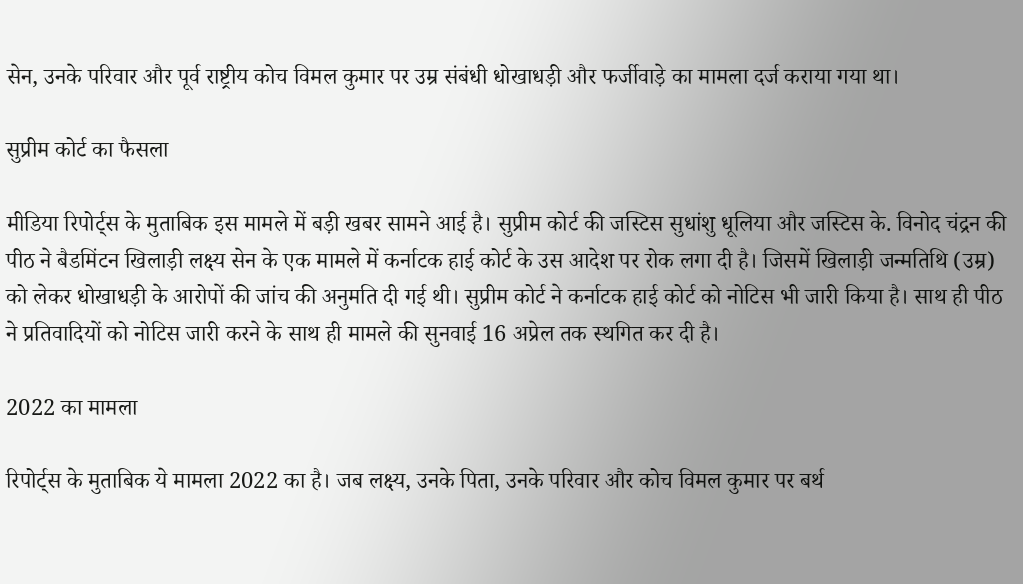सेन, उनके परिवार और पूर्व राष्ट्रीय कोच विमल कुमार पर उम्र संबंधी धोखाधड़ी और फर्जीवाड़े का मामला दर्ज कराया गया‌ था।

सुप्रीम कोर्ट का फैसला

मीडिया रिपोर्ट्स के मुताबिक इस मामले में बड़ी खबर सामने आई है। सुप्रीम कोर्ट की जस्टिस सुधांशु धूलिया और जस्टिस के. विनोद चंद्रन की पीठ ने बैडमिंटन खिलाड़ी लक्ष्य सेन के एक मामले में कर्नाटक हाई कोर्ट के उस आदेश पर रोक लगा दी है। जिसमें खिलाड़ी जन्मतिथि (उम्र) को लेकर धोखाधड़ी के आरोपों की जांच की अनुमति दी गई थी। सुप्रीम कोर्ट ने कर्नाटक हाई कोर्ट को नोटिस भी जारी किया है। साथ ही पीठ ने प्रतिवादियों को नोटिस जारी करने के साथ ही मामले की सुनवाई 16 अप्रेल तक स्थगित कर दी है।

2022 का मामला

रिपोर्ट्स के मुताबिक ये मामला 2022 का है। जब लक्ष्य, उनके पिता, उनके परिवार और कोच विमल कुमार पर बर्थ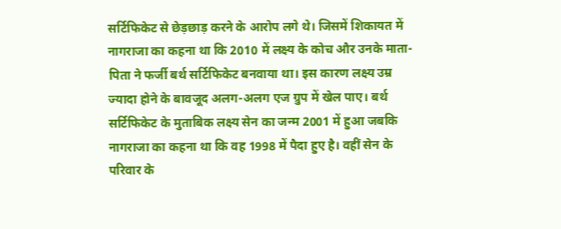सर्टिफिकेट से छेड़छाड़ करने के आरोप लगे थे। जिसमें शिकायत में नागराजा का कहना था कि 2010 में लक्ष्य के कोच और उनके माता-पिता ने फर्जी बर्थ सर्टिफिकेट बनवाया था। इस कारण लक्ष्य उम्र ज्यादा होने के बावजूद अलग-अलग एज ग्रुप में खेल पाए। बर्थ सर्टिफिकेट के मुताबिक लक्ष्य सेन का जन्म 2001 में हुआ जबकि नागराजा का कहना था कि वह 1998 में पैदा हुए है। वहीं सेन के परिवार के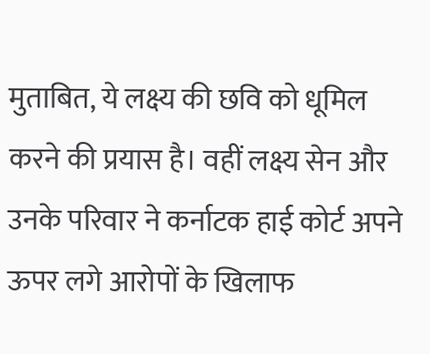मुताबित, ये लक्ष्य की छवि को धूमिल करने की प्रयास है। वहीं लक्ष्य सेन और उनके परिवार ने कर्नाटक हाई कोर्ट अपने ऊपर लगे आरोपों के खिलाफ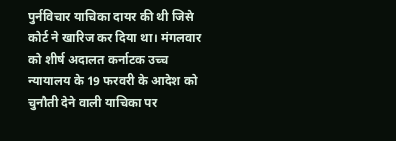पुर्नविचार याचिका दायर की थी जिसे कोर्ट ने खारिज कर दिया था। मंगलवार को शीर्ष अदालत कर्नाटक उच्च न्यायालय के 19 फरवरी के आदेश को चुनौती देने वाली याचिका पर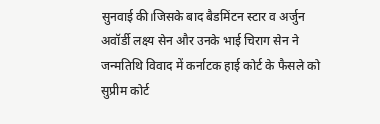सुनवाई की।जिसके बाद बैडमिंटन स्टार व अर्जुन अवॉर्डी लक्ष्य सेन और उनके भाई चिराग सेन ने जन्मतिथि विवाद में कर्नाटक हाई कोर्ट के फैसले को सुप्रीम कोर्ट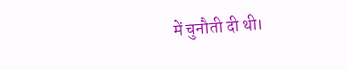में चुनौती दी थी।